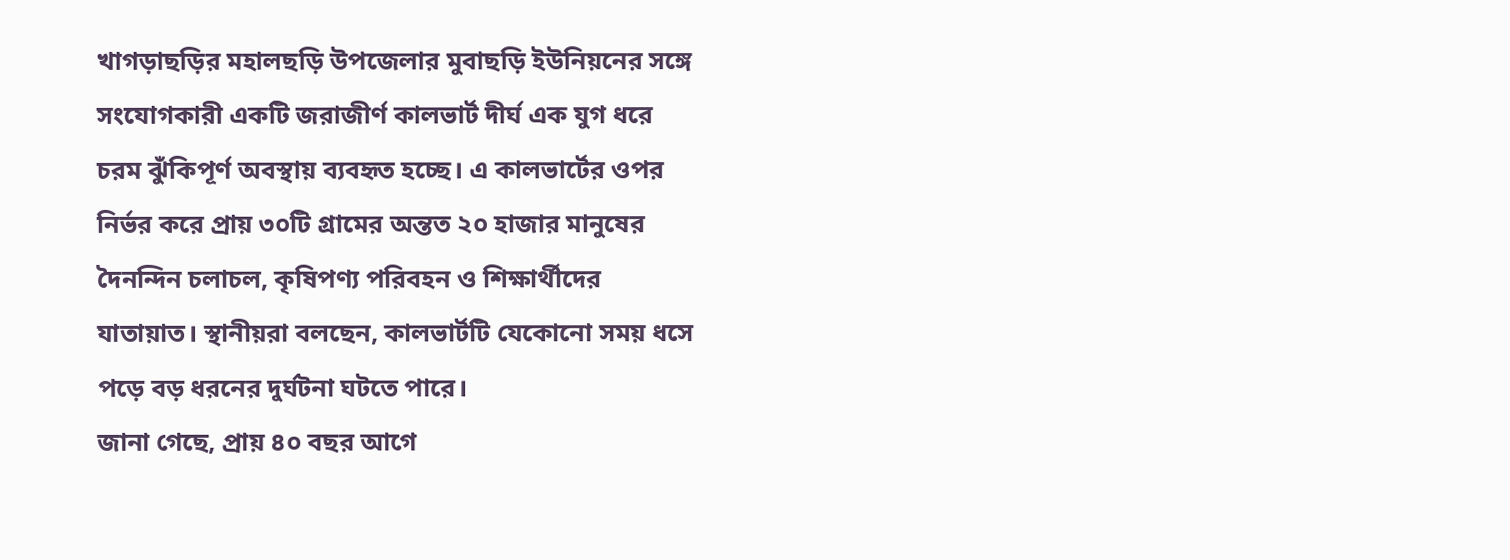খাগড়াছড়ির মহালছড়ি উপজেলার মুবাছড়ি ইউনিয়নের সঙ্গে সংযোগকারী একটি জরাজীর্ণ কালভার্ট দীর্ঘ এক যুগ ধরে চরম ঝুঁকিপূর্ণ অবস্থায় ব্যবহৃত হচ্ছে। এ কালভার্টের ওপর নির্ভর করে প্রায় ৩০টি গ্রামের অন্তত ২০ হাজার মানুষের দৈনন্দিন চলাচল, কৃষিপণ্য পরিবহন ও শিক্ষার্থীদের যাতায়াত। স্থানীয়রা বলছেন, কালভার্টটি যেকোনো সময় ধসে পড়ে বড় ধরনের দুর্ঘটনা ঘটতে পারে।
জানা গেছে, প্রায় ৪০ বছর আগে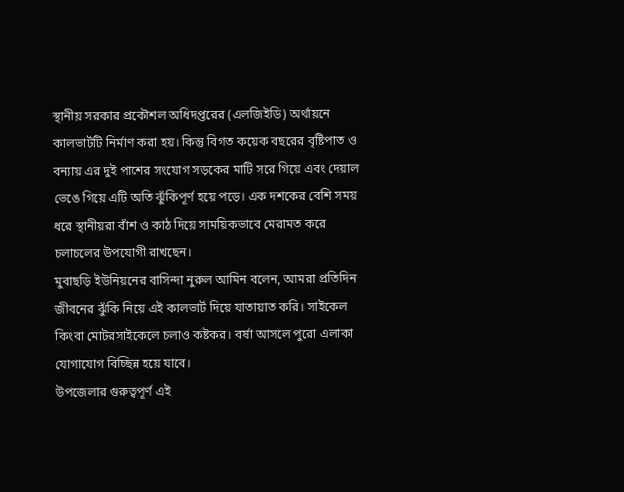স্থানীয় সরকার প্রকৌশল অধিদপ্তরের (এলজিইডি) অর্থায়নে কালভার্টটি নির্মাণ করা হয়। কিন্তু বিগত কয়েক বছরের বৃষ্টিপাত ও বন্যায় এর দুই পাশের সংযোগ সড়কের মাটি সরে গিয়ে এবং দেয়াল ভেঙে গিয়ে এটি অতি ঝুঁকিপূর্ণ হয়ে পড়ে। এক দশকের বেশি সময় ধরে স্থানীয়রা বাঁশ ও কাঠ দিয়ে সাময়িকভাবে মেরামত করে চলাচলের উপযোগী রাখছেন।
মুবাছড়ি ইউনিয়নের বাসিন্দা নুরুল আমিন বলেন, আমরা প্রতিদিন জীবনের ঝুঁকি নিয়ে এই কালভার্ট দিয়ে যাতায়াত করি। সাইকেল কিংবা মোটরসাইকেলে চলাও কষ্টকর। বর্ষা আসলে পুরো এলাকা যোগাযোগ বিচ্ছিন্ন হয়ে যাবে।
উপজেলার গুরুত্বপূর্ণ এই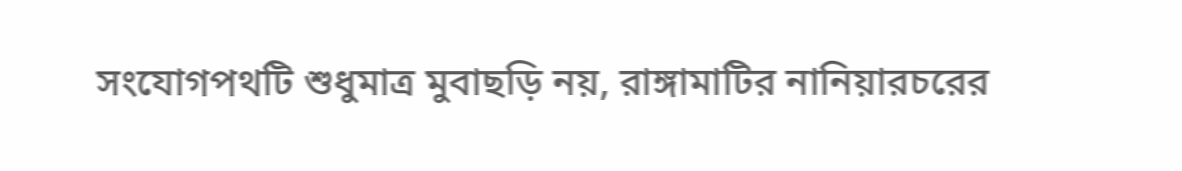সংযোগপথটি শুধুমাত্র মুবাছড়ি নয়, রাঙ্গামাটির নানিয়ারচরের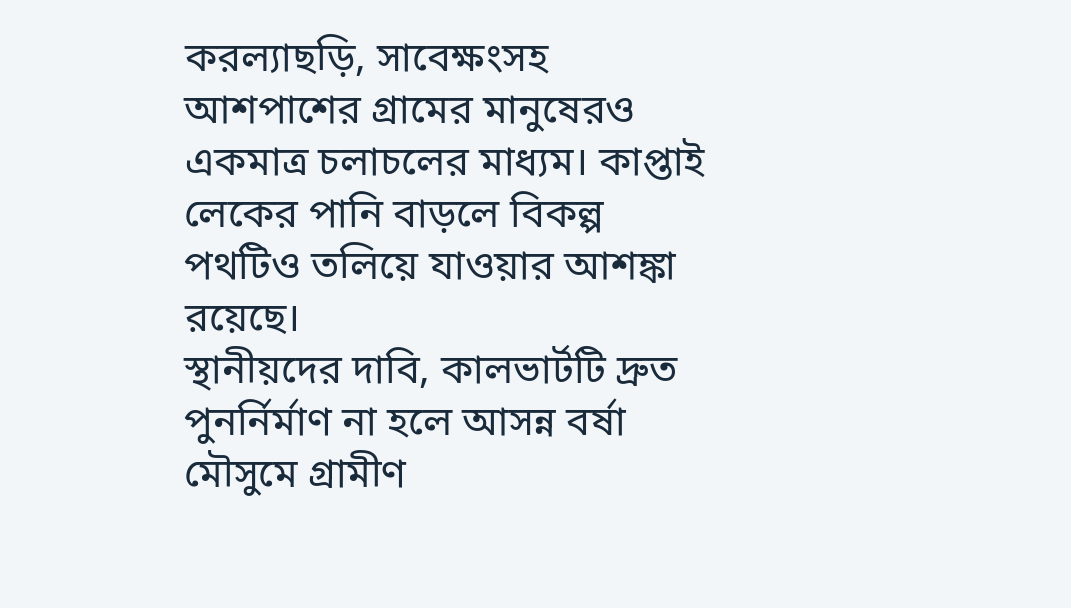করল্যাছড়ি, সাবেক্ষংসহ আশপাশের গ্রামের মানুষেরও একমাত্র চলাচলের মাধ্যম। কাপ্তাই লেকের পানি বাড়লে বিকল্প পথটিও তলিয়ে যাওয়ার আশঙ্কা রয়েছে।
স্থানীয়দের দাবি, কালভার্টটি দ্রুত পুনর্নির্মাণ না হলে আসন্ন বর্ষা মৌসুমে গ্রামীণ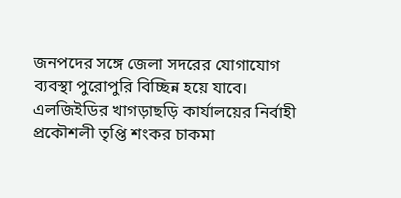জনপদের সঙ্গে জেলা সদরের যোগাযোগ ব্যবস্থা পুরোপুরি বিচ্ছিন্ন হয়ে যাবে।
এলজিইডির খাগড়াছড়ি কার্যালয়ের নির্বাহী প্রকৌশলী তৃপ্তি শংকর চাকমা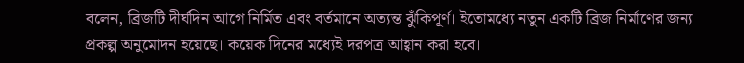বলেন, ব্রিজটি দীর্ঘদিন আগে নির্মিত এবং বর্তমানে অত্যন্ত ঝুঁকিপূর্ণ। ইতোমধ্যে নতুন একটি ব্রিজ নির্মাণের জন্য প্রকল্প অনুমোদন হয়েছে। কয়েক দিনের মধ্যেই দরপত্র আহ্বান করা হবে।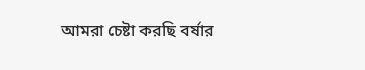আমরা চেষ্টা করছি বর্ষার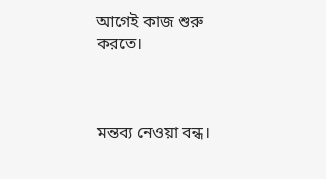আগেই কাজ শুরু করতে।



মন্তব্য নেওয়া বন্ধ।